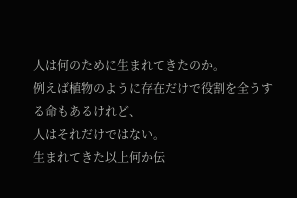人は何のために生まれてきたのか。
例えば植物のように存在だけで役割を全うする命もあるけれど、
人はそれだけではない。
生まれてきた以上何か伝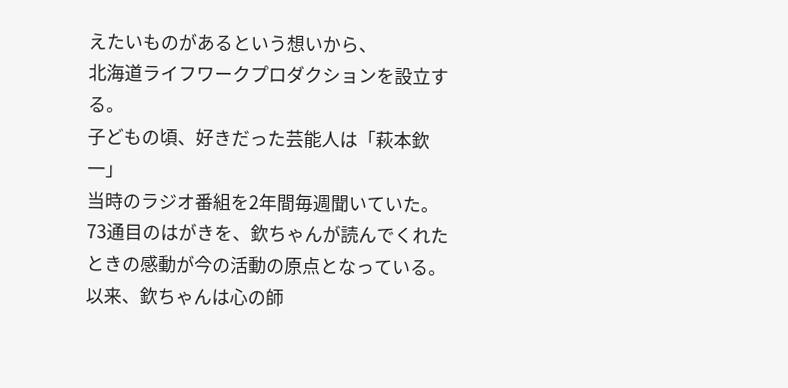えたいものがあるという想いから、
北海道ライフワークプロダクションを設立する。
子どもの頃、好きだった芸能人は「萩本欽一」
当時のラジオ番組を2年間毎週聞いていた。
73通目のはがきを、欽ちゃんが読んでくれたときの感動が今の活動の原点となっている。
以来、欽ちゃんは心の師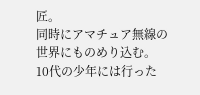匠。
同時にアマチュア無線の世界にものめり込む。
10代の少年には行った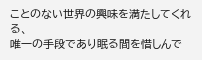ことのない世界の興味を満たしてくれる、
唯一の手段であり眠る間を惜しんで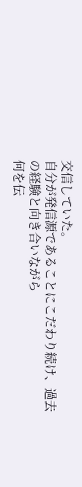交信していた。
自分が発信源であることにこだわり続け、過去の経験と向き合いながら
何を伝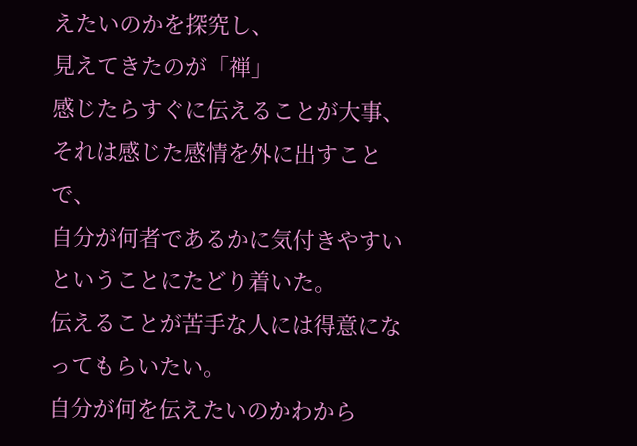えたいのかを探究し、
見えてきたのが「禅」
感じたらすぐに伝えることが大事、
それは感じた感情を外に出すことで、
自分が何者であるかに気付きやすいということにたどり着いた。
伝えることが苦手な人には得意になってもらいたい。
自分が何を伝えたいのかわから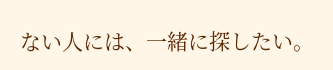ない人には、一緒に探したい。